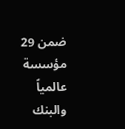ضمن 29 مؤسسة عالمياً والبنك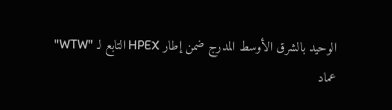الوحيد بالشرق الأوسط المدرج ضمن إطار HPEX التابع لـ "WTW"
عماد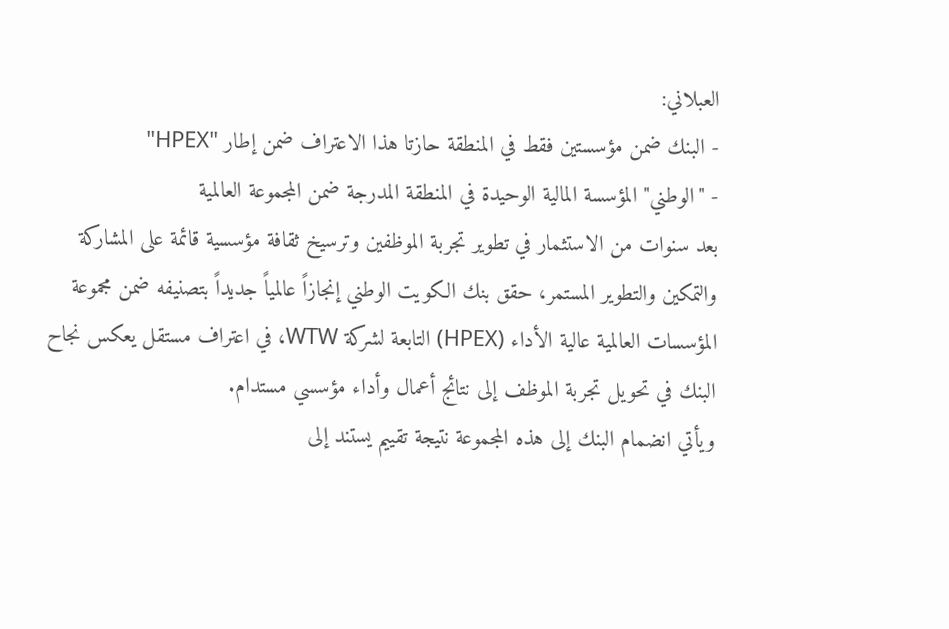العبلاني:
- البنك ضمن مؤسستين فقط في المنطقة حازتا هذا الاعتراف ضمن إطار "HPEX"
- "الوطني" المؤسسة المالية الوحيدة في المنطقة المدرجة ضمن المجموعة العالمية
بعد سنوات من الاستثمار في تطوير تجربة الموظفين وترسيخ ثقافة مؤسسية قائمة على المشاركة والتمكين والتطوير المستمر، حقق بنك الكويت الوطني إنجازاً عالمياً جديداً بتصنيفه ضمن مجموعة المؤسسات العالمية عالية الأداء (HPEX) التابعة لشركة WTW، في اعتراف مستقل يعكس نجاح البنك في تحويل تجربة الموظف إلى نتائج أعمال وأداء مؤسسي مستدام.
ويأتي انضمام البنك إلى هذه المجموعة نتيجة تقييم يستند إلى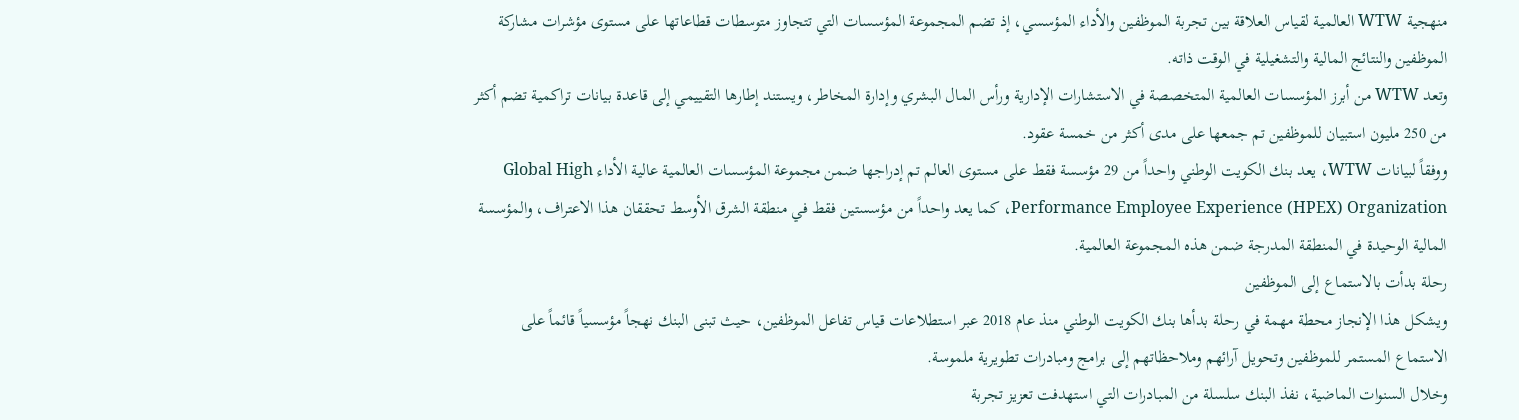منهجية WTW العالمية لقياس العلاقة بين تجربة الموظفين والأداء المؤسسي، إذ تضم المجموعة المؤسسات التي تتجاوز متوسطات قطاعاتها على مستوى مؤشرات مشاركة الموظفين والنتائج المالية والتشغيلية في الوقت ذاته.
وتعد WTW من أبرز المؤسسات العالمية المتخصصة في الاستشارات الإدارية ورأس المال البشري وإدارة المخاطر، ويستند إطارها التقييمي إلى قاعدة بيانات تراكمية تضم أكثر من 250 مليون استبيان للموظفين تم جمعها على مدى أكثر من خمسة عقود.
ووفقاً لبيانات WTW، يعد بنك الكويت الوطني واحداً من 29 مؤسسة فقط على مستوى العالم تم إدراجها ضمن مجموعة المؤسسات العالمية عالية الأداء Global High Performance Employee Experience (HPEX) Organization، كما يعد واحداً من مؤسستين فقط في منطقة الشرق الأوسط تحققان هذا الاعتراف، والمؤسسة المالية الوحيدة في المنطقة المدرجة ضمن هذه المجموعة العالمية.
رحلة بدأت بالاستماع إلى الموظفين
ويشكل هذا الإنجاز محطة مهمة في رحلة بدأها بنك الكويت الوطني منذ عام 2018 عبر استطلاعات قياس تفاعل الموظفين، حيث تبنى البنك نهجاً مؤسسياً قائماً على الاستماع المستمر للموظفين وتحويل آرائهم وملاحظاتهم إلى برامج ومبادرات تطويرية ملموسة.
وخلال السنوات الماضية، نفذ البنك سلسلة من المبادرات التي استهدفت تعزيز تجربة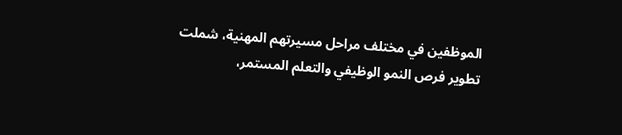الموظفين في مختلف مراحل مسيرتهم المهنية، شملت تطوير فرص النمو الوظيفي والتعلم المستمر،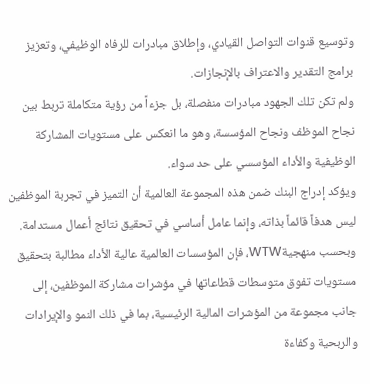وتوسيع قنوات التواصل القيادي، وإطلاق مبادرات للرفاه الوظيفي، وتعزيز برامج التقدير والاعتراف بالإنجازات.
ولم تكن تلك الجهود مبادرات منفصلة، بل جزءاً من رؤية متكاملة تربط بين نجاح الموظف ونجاح المؤسسة، وهو ما انعكس على مستويات المشاركة الوظيفية والأداء المؤسسي على حد سواء.
ويؤكد إدراج البنك ضمن هذه المجموعة العالمية أن التميز في تجربة الموظفين ليس هدفاً قائماً بذاته، وإنما عامل أساسي في تحقيق نتائج أعمال مستدامة.
وبحسب منهجيةWTW، فإن المؤسسات العالمية عالية الأداء مطالبة بتحقيق مستويات تفوق متوسطات قطاعاتها في مؤشرات مشاركة الموظفين، إلى جانب مجموعة من المؤشرات المالية الرئيسية، بما في ذلك النمو والإيرادات والربحية وكفاءة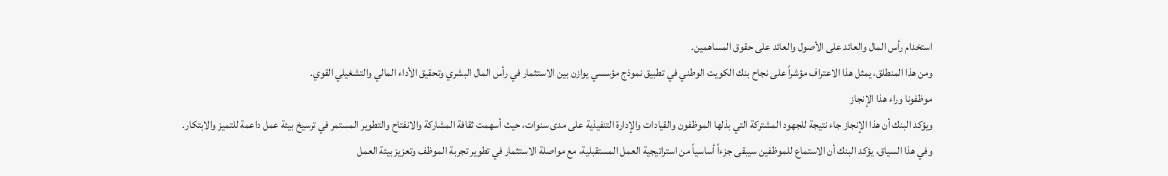استخدام رأس المال والعائد على الأصول والعائد على حقوق المساهمين.
ومن هذا المنطلق، يمثل هذا الاعتراف مؤشراً على نجاح بنك الكويت الوطني في تطبيق نموذج مؤسسي يوازن بين الاستثمار في رأس المال البشري وتحقيق الأداء المالي والتشغيلي القوي.
موظفونا وراء هذا الإنجاز
ويؤكد البنك أن هذا الإنجاز جاء نتيجة للجهود المشتركة التي بذلها الموظفون والقيادات والإدارة التنفيذية على مدى سنوات، حيث أسهمت ثقافة المشاركة والانفتاح والتطوير المستمر في ترسيخ بيئة عمل داعمة للتميز والابتكار.
وفي هذا السياق، يؤكد البنك أن الاستماع للموظفين سيبقى جزءاً أساسياً من استراتيجية العمل المستقبلية، مع مواصلة الاستثمار في تطوير تجربة الموظف وتعزيز بيئة العمل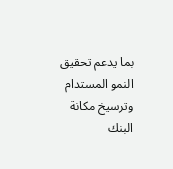بما يدعم تحقيق النمو المستدام وترسيخ مكانة البنك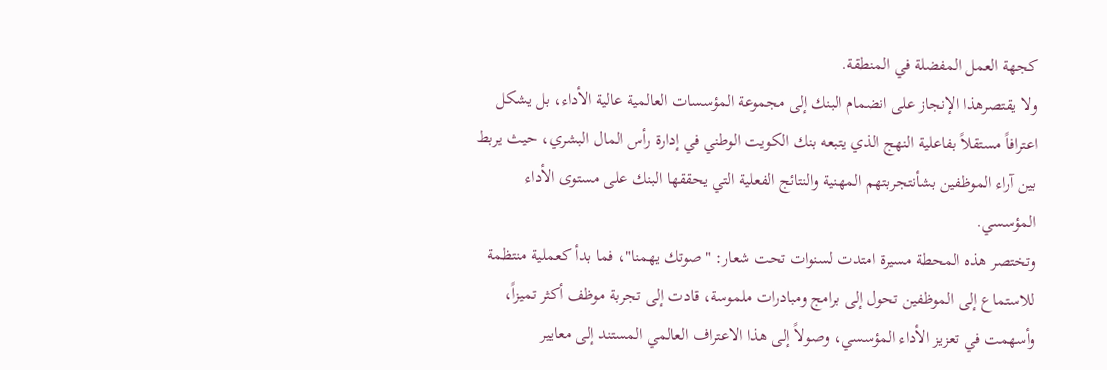كجهة العمل المفضلة في المنطقة.
ولا يقتصرهذا الإنجاز على انضمام البنك إلى مجموعة المؤسسات العالمية عالية الأداء، بل يشكل اعترافاً مستقلاً بفاعلية النهج الذي يتبعه بنك الكويت الوطني في إدارة رأس المال البشري، حيث يربط بين آراء الموظفين بشأنتجربتهم المهنية والنتائج الفعلية التي يحققها البنك على مستوى الأداء المؤسسي.
وتختصر هذه المحطة مسيرة امتدت لسنوات تحت شعار: "صوتك يهمنا"، فما بدأ كعملية منتظمة للاستماع إلى الموظفين تحول إلى برامج ومبادرات ملموسة، قادت إلى تجربة موظف أكثر تميزاً، وأسهمت في تعزيز الأداء المؤسسي، وصولاً إلى هذا الاعتراف العالمي المستند إلى معايير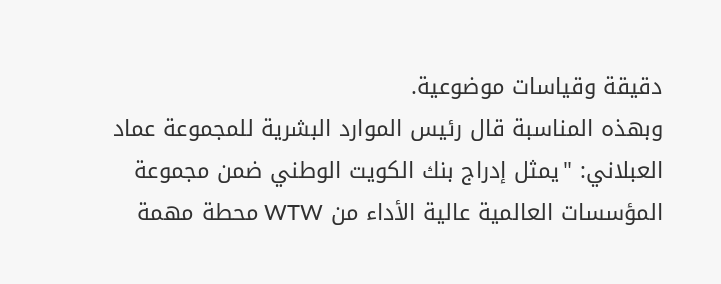دقيقة وقياسات موضوعية.
وبهذه المناسبة قال رئيس الموارد البشرية للمجموعة عماد العبلاني: "يمثل إدراج بنك الكويت الوطني ضمن مجموعة المؤسسات العالمية عالية الأداء من WTW محطة مهمة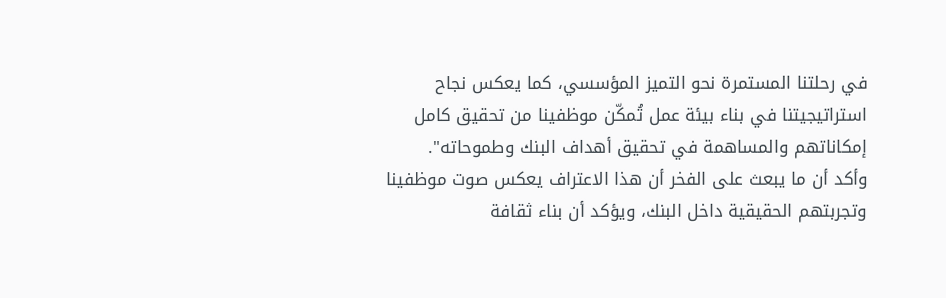في رحلتنا المستمرة نحو التميز المؤسسي، كما يعكس نجاح استراتيجيتنا في بناء بيئة عمل تُمكّن موظفينا من تحقيق كامل إمكاناتهم والمساهمة في تحقيق أهداف البنك وطموحاته".
وأكد أن ما يبعث على الفخر أن هذا الاعتراف يعكس صوت موظفينا وتجربتهم الحقيقية داخل البنك، ويؤكد أن بناء ثقافة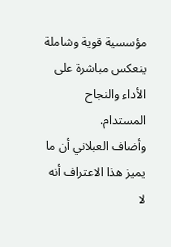مؤسسية قوية وشاملة ينعكس مباشرة على الأداء والنجاح المستدام.
وأضاف العبلاني أن ما يميز هذا الاعتراف أنه لا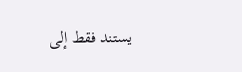يستند فقط إلى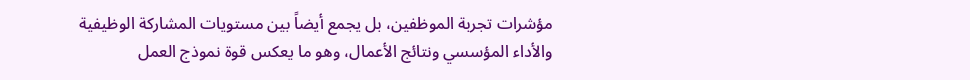مؤشرات تجربة الموظفين، بل يجمع أيضاً بين مستويات المشاركة الوظيفية والأداء المؤسسي ونتائج الأعمال، وهو ما يعكس قوة نموذج العمل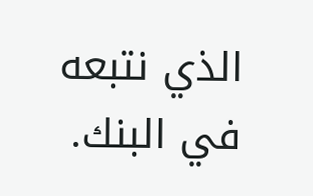الذي نتبعه في البنك.